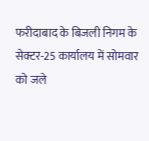फरीदाबाद के बिजली निगम के सेक्टर-25 कार्यालय में सोमवार को जले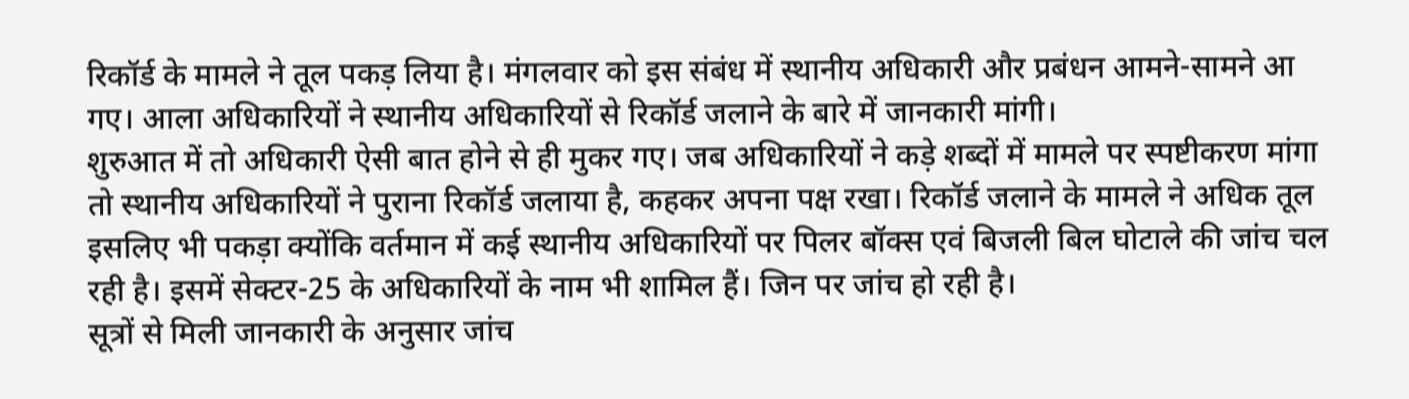रिकॉर्ड के मामले ने तूल पकड़ लिया है। मंगलवार को इस संबंध में स्थानीय अधिकारी और प्रबंधन आमने-सामने आ गए। आला अधिकारियों ने स्थानीय अधिकारियों से रिकॉर्ड जलाने के बारे में जानकारी मांगी।
शुरुआत में तो अधिकारी ऐसी बात होने से ही मुकर गए। जब अधिकारियों ने कड़े शब्दों में मामले पर स्पष्टीकरण मांगा तो स्थानीय अधिकारियों ने पुराना रिकॉर्ड जलाया है, कहकर अपना पक्ष रखा। रिकॉर्ड जलाने के मामले ने अधिक तूल इसलिए भी पकड़ा क्योंकि वर्तमान में कई स्थानीय अधिकारियों पर पिलर बॉक्स एवं बिजली बिल घोटाले की जांच चल रही है। इसमें सेक्टर-25 के अधिकारियों के नाम भी शामिल हैं। जिन पर जांच हो रही है।
सूत्रों से मिली जानकारी के अनुसार जांच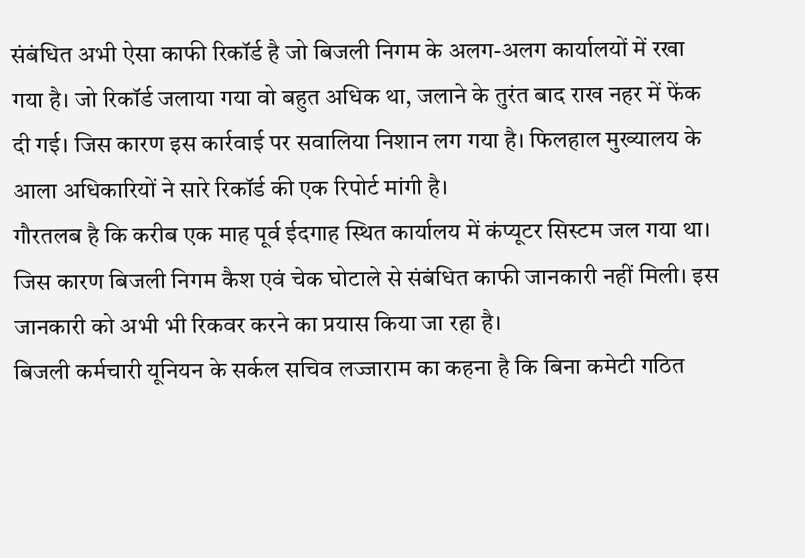संबंधित अभी ऐसा काफी रिकॉर्ड है जो बिजली निगम के अलग-अलग कार्यालयों में रखा गया है। जो रिकॉर्ड जलाया गया वो बहुत अधिक था, जलाने के तुरंत बाद राख नहर में फेंक दी गई। जिस कारण इस कार्रवाई पर सवालिया निशान लग गया है। फिलहाल मुख्यालय के आला अधिकारियों ने सारे रिकॉर्ड की एक रिपोर्ट मांगी है।
गौरतलब है कि करीब एक माह पूर्व ईदगाह स्थित कार्यालय में कंप्यूटर सिस्टम जल गया था। जिस कारण बिजली निगम कैश एवं चेक घोटाले से संबंधित काफी जानकारी नहीं मिली। इस जानकारी को अभी भी रिकवर करने का प्रयास किया जा रहा है।
बिजली कर्मचारी यूनियन के सर्कल सचिव लज्जाराम का कहना है कि बिना कमेटी गठित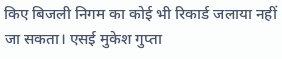किए बिजली निगम का कोई भी रिकार्ड जलाया नहीं जा सकता। एसई मुकेश गुप्ता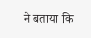ने बताया कि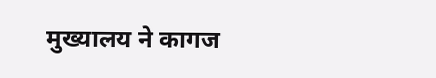मुख्यालय ने कागज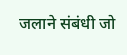जलाने संबंधी जो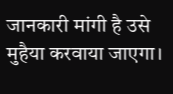जानकारी मांगी है उसे मुहैया करवाया जाएगा।